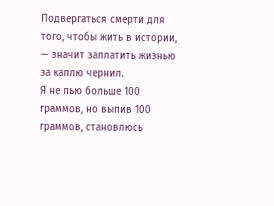Подвергаться смерти для того, чтобы жить в истории, — значит заплатить жизнью за каплю чернил.
Я не пью больше 100 граммов, но выпив 100 граммов, становлюсь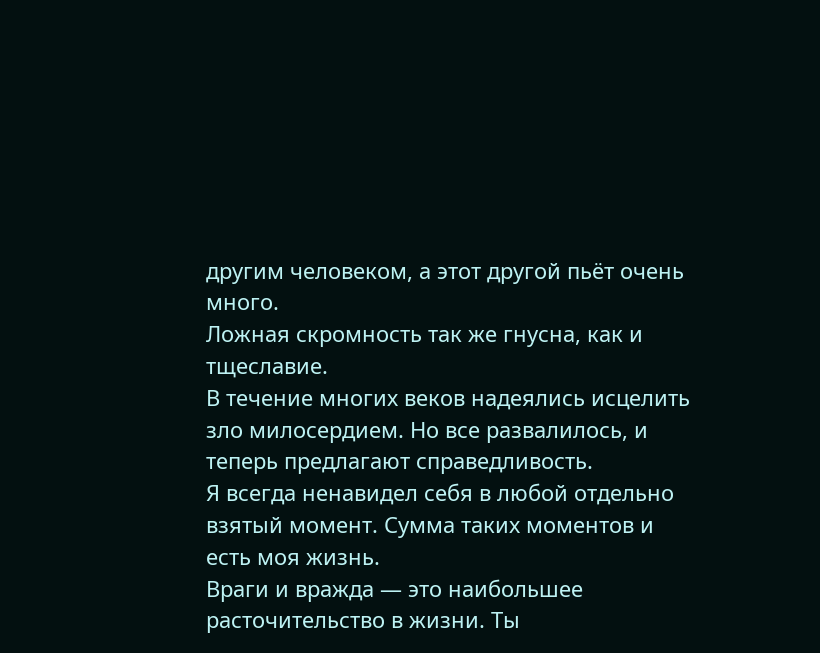другим человеком, а этот другой пьёт очень много.
Ложная скромность так же гнусна, как и тщеславие.
В течение многих веков надеялись исцелить зло милосердием. Но все развалилось, и теперь предлагают справедливость.
Я всегда ненавидел себя в любой отдельно взятый момент. Сумма таких моментов и есть моя жизнь.
Враги и вражда — это наибольшее расточительство в жизни. Ты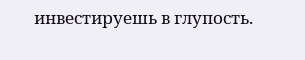инвестируешь в глупость.